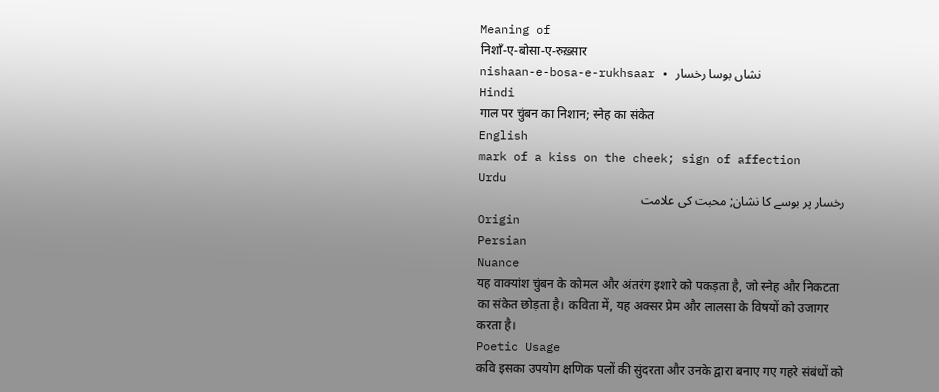Meaning of
निशाँ-ए-बोसा-ए-रुख़्सार
nishaan-e-bosa-e-rukhsaar • نشاں بوسا رخسار
Hindi
गाल पर चुंबन का निशान; स्नेह का संकेत
English
mark of a kiss on the cheek; sign of affection
Urdu
رخسار پر بوسے کا نشان; محبت کی علامت
Origin
Persian
Nuance
यह वाक्यांश चुंबन के कोमल और अंतरंग इशारे को पकड़ता है, जो स्नेह और निकटता का संकेत छोड़ता है। कविता में, यह अक्सर प्रेम और लालसा के विषयों को उजागर करता है।
Poetic Usage
कवि इसका उपयोग क्षणिक पलों की सुंदरता और उनके द्वारा बनाए गए गहरे संबंधों को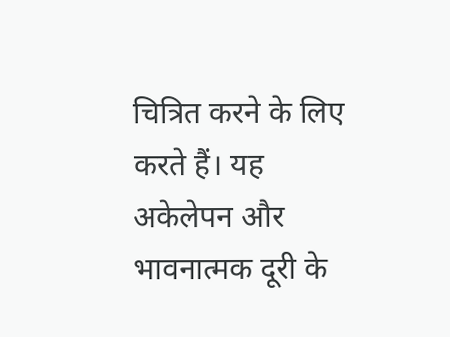चित्रित करने के लिए करते हैं। यह अकेलेपन और भावनात्मक दूरी के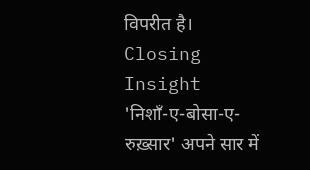विपरीत है।
Closing Insight
'निशाँ-ए-बोसा-ए-रुख़्सार' अपने सार में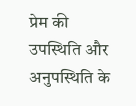प्रेम की उपस्थिति और अनुपस्थिति के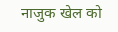नाजुक खेल को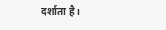दर्शाता है।